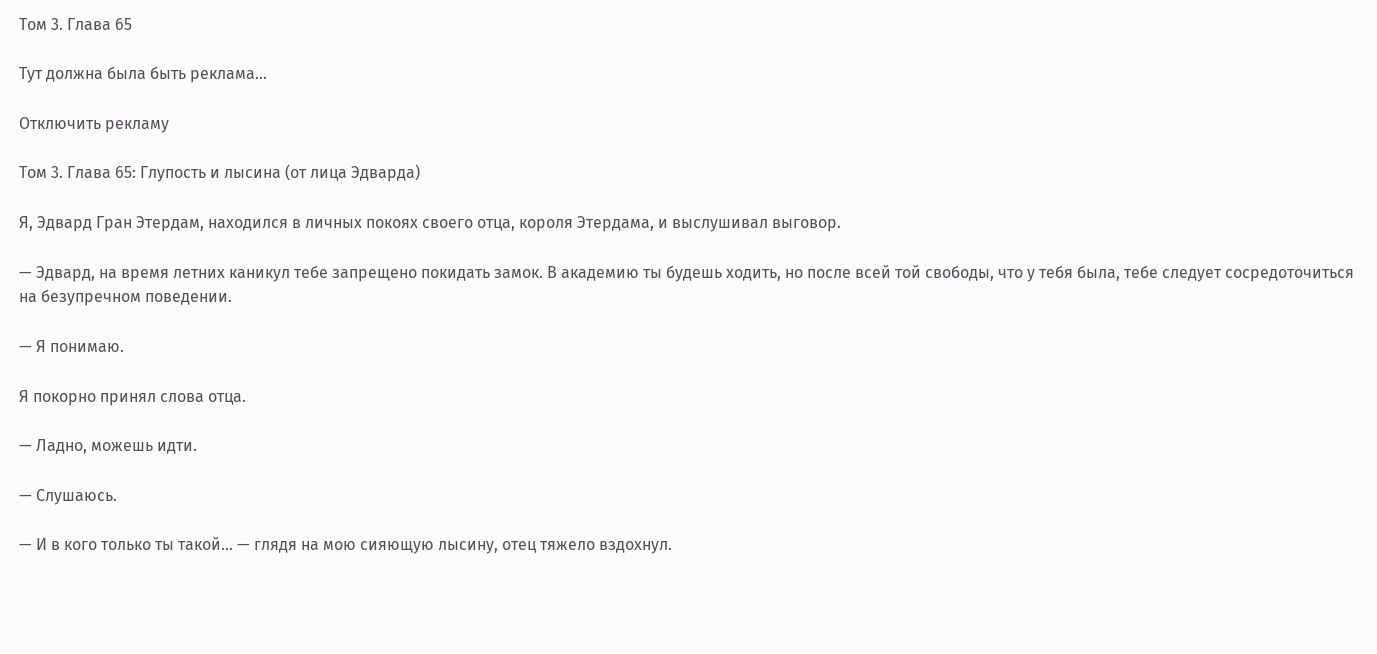Том 3. Глава 65

Тут должна была быть реклама...

Отключить рекламу

Том 3. Глава 65: Глупость и лысина (от лица Эдварда)

Я, Эдвард Гран Этердам, находился в личных покоях своего отца, короля Этердама, и выслушивал выговор.

— Эдвард, на время летних каникул тебе запрещено покидать замок. В академию ты будешь ходить, но после всей той свободы, что у тебя была, тебе следует сосредоточиться на безупречном поведении.

— Я понимаю.

Я покорно принял слова отца.

— Ладно, можешь идти.

— Слушаюсь.

— И в кого только ты такой... — глядя на мою сияющую лысину, отец тяжело вздохнул.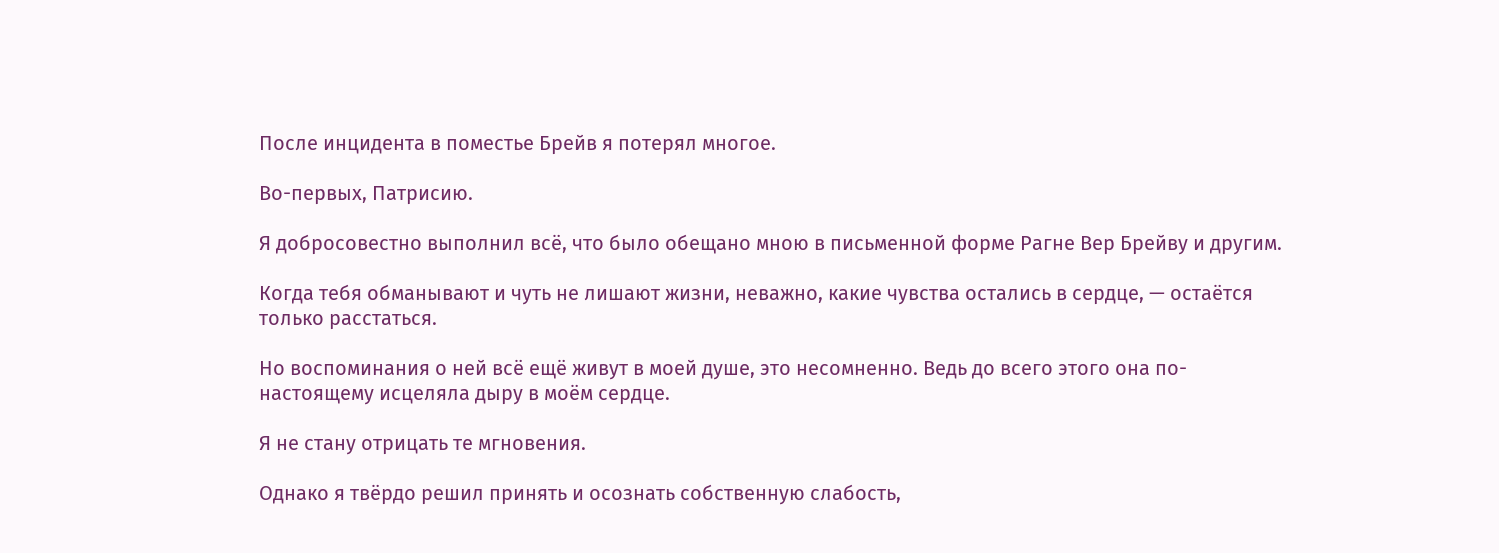После инцидента в поместье Брейв я потерял многое.

Во-первых, Патрисию.

Я добросовестно выполнил всё, что было обещано мною в письменной форме Рагне Вер Брейву и другим.

Когда тебя обманывают и чуть не лишают жизни, неважно, какие чувства остались в сердце, — остаётся только расстаться.

Но воспоминания о ней всё ещё живут в моей душе, это несомненно. Ведь до всего этого она по-настоящему исцеляла дыру в моём сердце.

Я не стану отрицать те мгновения.

Однако я твёрдо решил принять и осознать собственную слабость,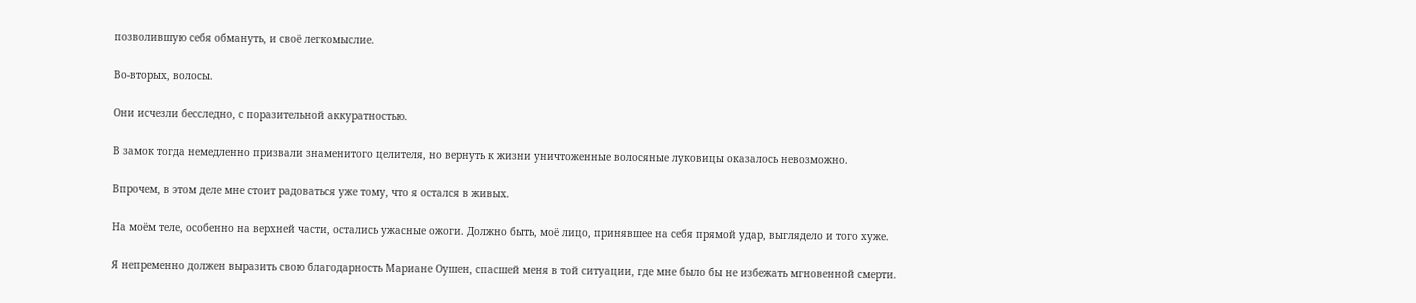позволившую себя обмануть, и своё легкомыслие.

Во-вторых, волосы.

Они исчезли бесследно, с поразительной аккуратностью.

В замок тогда немедленно призвали знаменитого целителя, но вернуть к жизни уничтоженные волосяные луковицы оказалось невозможно.

Впрочем, в этом деле мне стоит радоваться уже тому, что я остался в живых.

На моём теле, особенно на верхней части, остались ужасные ожоги. Должно быть, моё лицо, принявшее на себя прямой удар, выглядело и того хуже.

Я непременно должен выразить свою благодарность Мариане Оушен, спасшей меня в той ситуации, где мне было бы не избежать мгновенной смерти.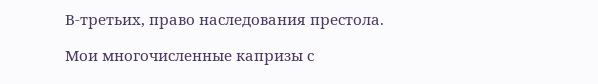В-третьих, право наследования престола.

Мои многочисленные капризы с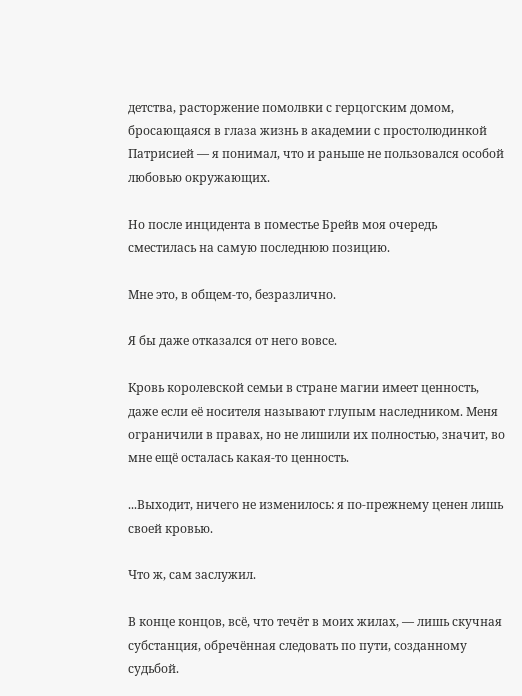детства, расторжение помолвки с герцогским домом, бросающаяся в глаза жизнь в академии с простолюдинкой Патрисией — я понимал, что и раньше не пользовался особой любовью окружающих.

Но после инцидента в поместье Брейв моя очередь сместилась на самую последнюю позицию.

Мне это, в общем-то, безразлично.

Я бы даже отказался от него вовсе.

Кровь королевской семьи в стране магии имеет ценность, даже если её носителя называют глупым наследником. Меня ограничили в правах, но не лишили их полностью, значит, во мне ещё осталась какая-то ценность.

...Выходит, ничего не изменилось: я по-прежнему ценен лишь своей кровью.

Что ж, сам заслужил.

В конце концов, всё, что течёт в моих жилах, — лишь скучная субстанция, обречённая следовать по пути, созданному судьбой.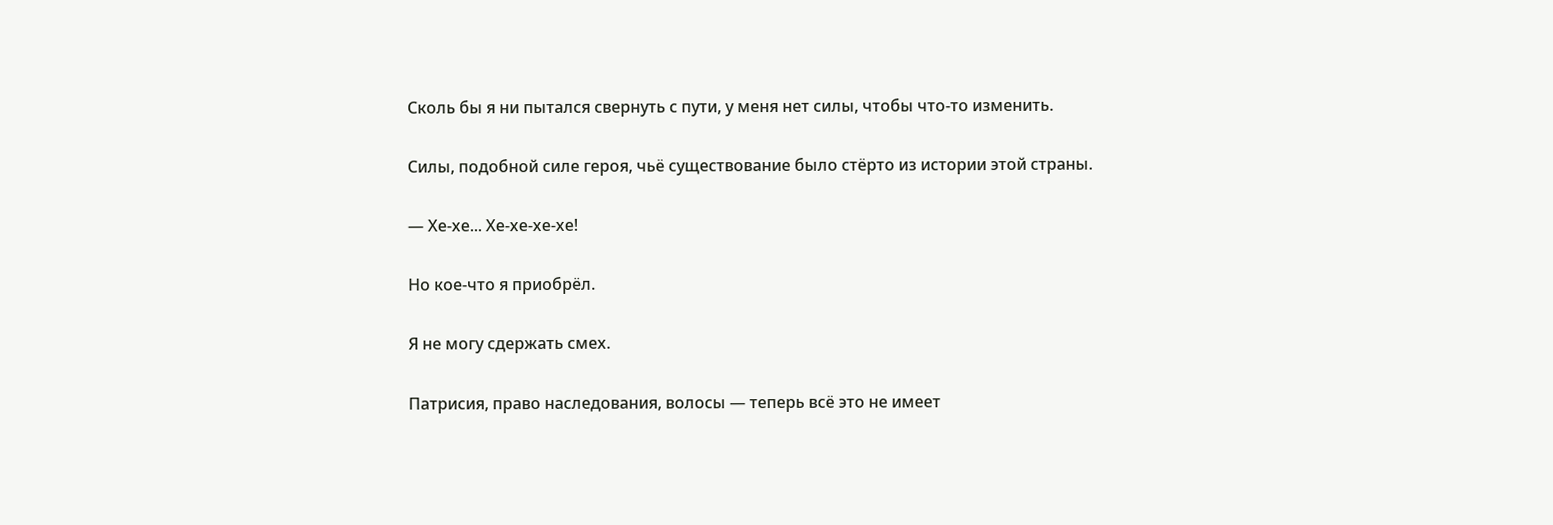Сколь бы я ни пытался свернуть с пути, у меня нет силы, чтобы что-то изменить.

Силы, подобной силе героя, чьё существование было стёрто из истории этой страны.

— Хе-хе... Хе-хе-хе-хе!

Но кое-что я приобрёл.

Я не могу сдержать смех.

Патрисия, право наследования, волосы — теперь всё это не имеет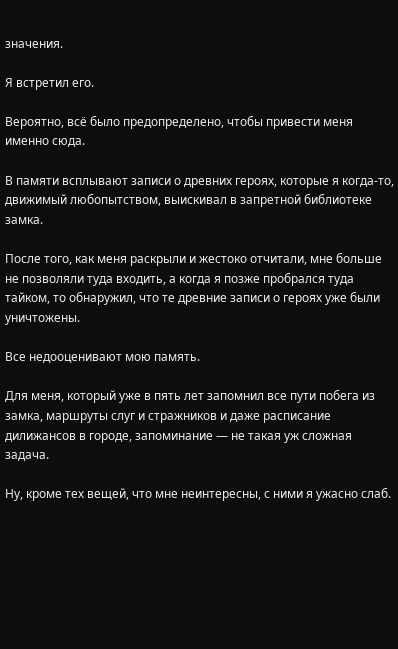значения.

Я встретил его.

Вероятно, всё было предопределено, чтобы привести меня именно сюда.

В памяти всплывают записи о древних героях, которые я когда-то, движимый любопытством, выискивал в запретной библиотеке замка.

После того, как меня раскрыли и жестоко отчитали, мне больше не позволяли туда входить, а когда я позже пробрался туда тайком, то обнаружил, что те древние записи о героях уже были уничтожены.

Все недооценивают мою память.

Для меня, который уже в пять лет запомнил все пути побега из замка, маршруты слуг и стражников и даже расписание дилижансов в городе, запоминание — не такая уж сложная задача.

Ну, кроме тех вещей, что мне неинтересны, с ними я ужасно слаб.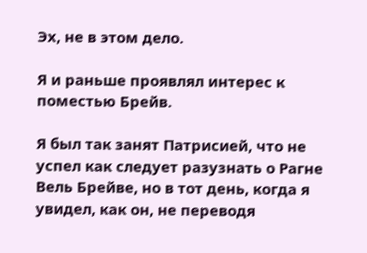Эх, не в этом дело.

Я и раньше проявлял интерес к поместью Брейв.

Я был так занят Патрисией, что не успел как следует разузнать о Рагне Вель Брейве, но в тот день, когда я увидел, как он, не переводя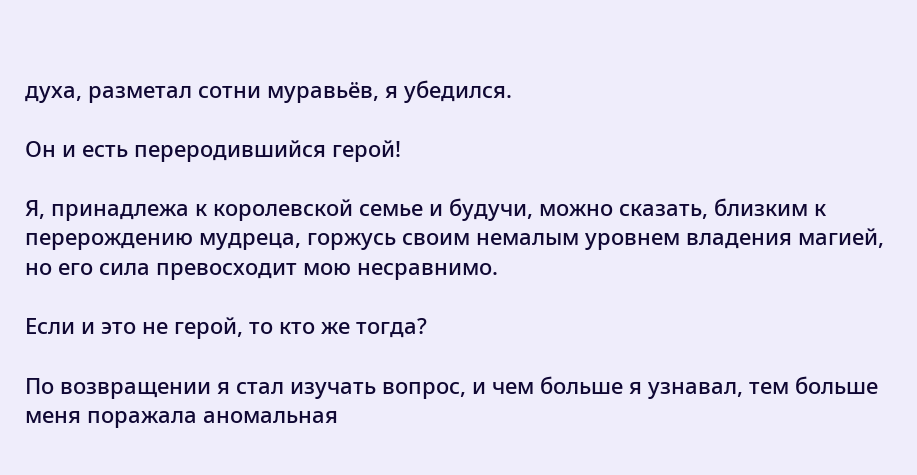духа, разметал сотни муравьёв, я убедился.

Он и есть переродившийся герой!

Я, принадлежа к королевской семье и будучи, можно сказать, близким к перерождению мудреца, горжусь своим немалым уровнем владения магией, но его сила превосходит мою несравнимо.

Если и это не герой, то кто же тогда?

По возвращении я стал изучать вопрос, и чем больше я узнавал, тем больше меня поражала аномальная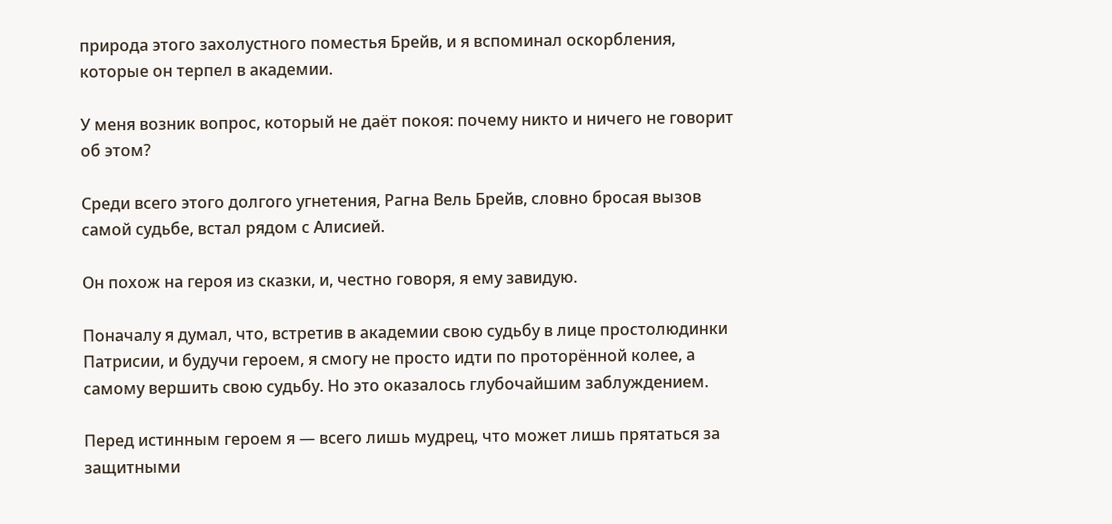природа этого захолустного поместья Брейв, и я вспоминал оскорбления, которые он терпел в академии.

У меня возник вопрос, который не даёт покоя: почему никто и ничего не говорит об этом?

Среди всего этого долгого угнетения, Рагна Вель Брейв, словно бросая вызов самой судьбе, встал рядом с Алисией.

Он похож на героя из сказки, и, честно говоря, я ему завидую.

Поначалу я думал, что, встретив в академии свою судьбу в лице простолюдинки Патрисии, и будучи героем, я смогу не просто идти по проторённой колее, а самому вершить свою судьбу. Но это оказалось глубочайшим заблуждением.

Перед истинным героем я — всего лишь мудрец, что может лишь прятаться за защитными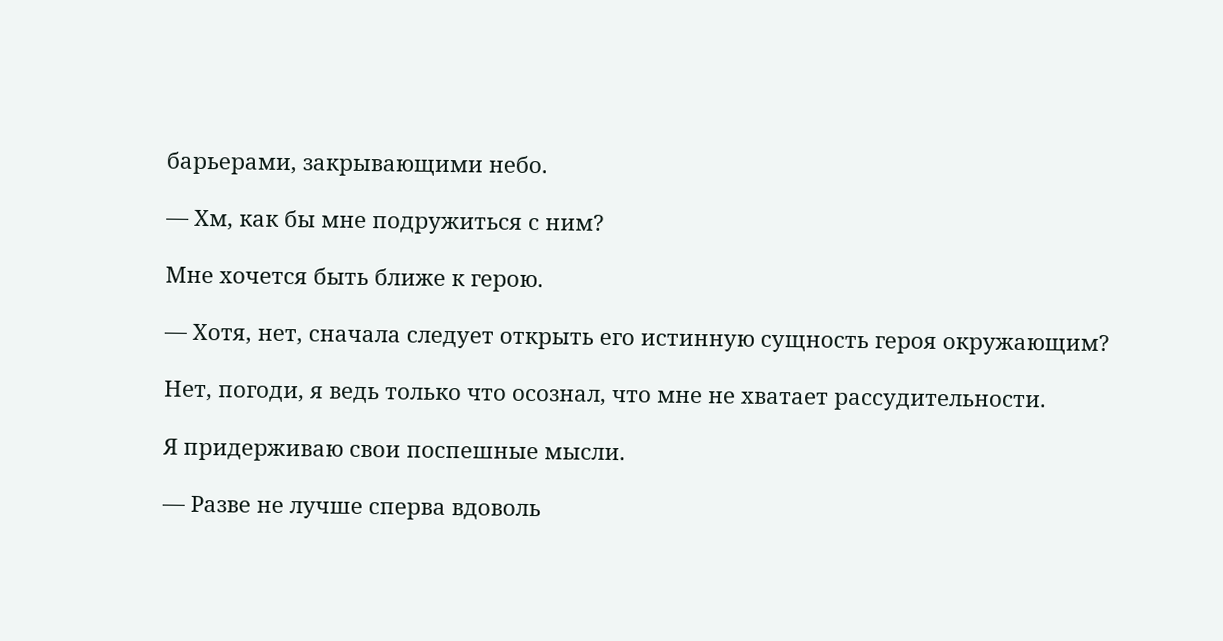барьерами, закрывающими небо.

— Хм, как бы мне подружиться с ним?

Мне хочется быть ближе к герою.

— Хотя, нет, сначала следует открыть его истинную сущность героя окружающим?

Нет, погоди, я ведь только что осознал, что мне не хватает рассудительности.

Я придерживаю свои поспешные мысли.

— Разве не лучше сперва вдоволь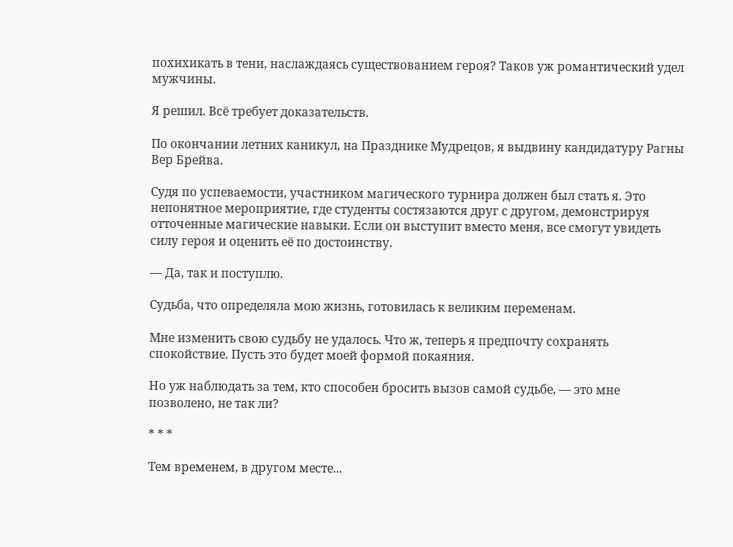похихикать в тени, наслаждаясь существованием героя? Таков уж романтический удел мужчины.

Я решил. Всё требует доказательств.

По окончании летних каникул, на Празднике Мудрецов, я выдвину кандидатуру Рагны Вер Брейва.

Судя по успеваемости, участником магического турнира должен был стать я. Это непонятное мероприятие, где студенты состязаются друг с другом, демонстрируя отточенные магические навыки. Если он выступит вместо меня, все смогут увидеть силу героя и оценить её по достоинству.

— Да, так и поступлю.

Судьба, что определяла мою жизнь, готовилась к великим переменам.

Мне изменить свою судьбу не удалось. Что ж, теперь я предпочту сохранять спокойствие. Пусть это будет моей формой покаяния.

Но уж наблюдать за тем, кто способен бросить вызов самой судьбе, — это мне позволено, не так ли?

* * *

Тем временем, в другом месте...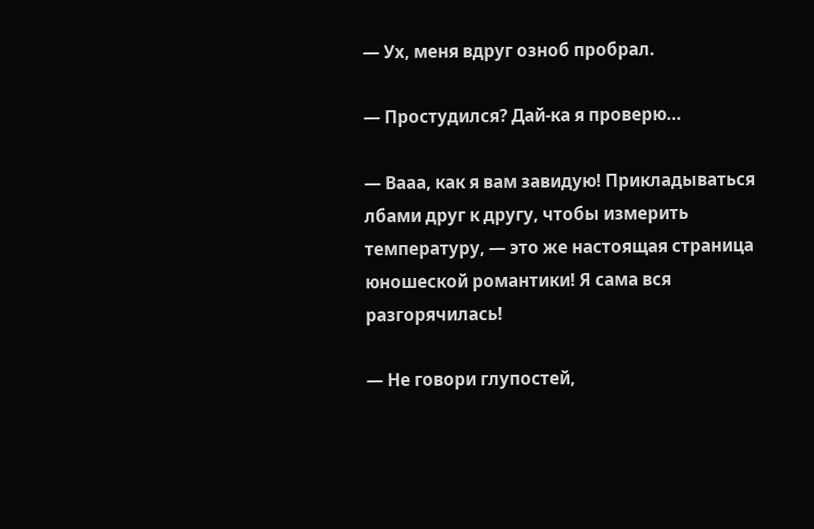— Ух, меня вдруг озноб пробрал.

— Простудился? Дай-ка я проверю...

— Вааа, как я вам завидую! Прикладываться лбами друг к другу, чтобы измерить температуру, — это же настоящая страница юношеской романтики! Я сама вся разгорячилась!

— Не говори глупостей,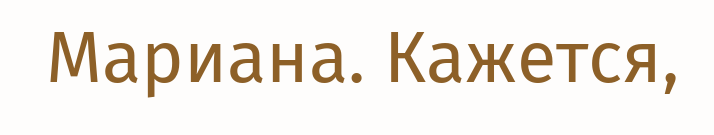Мариана. Кажется,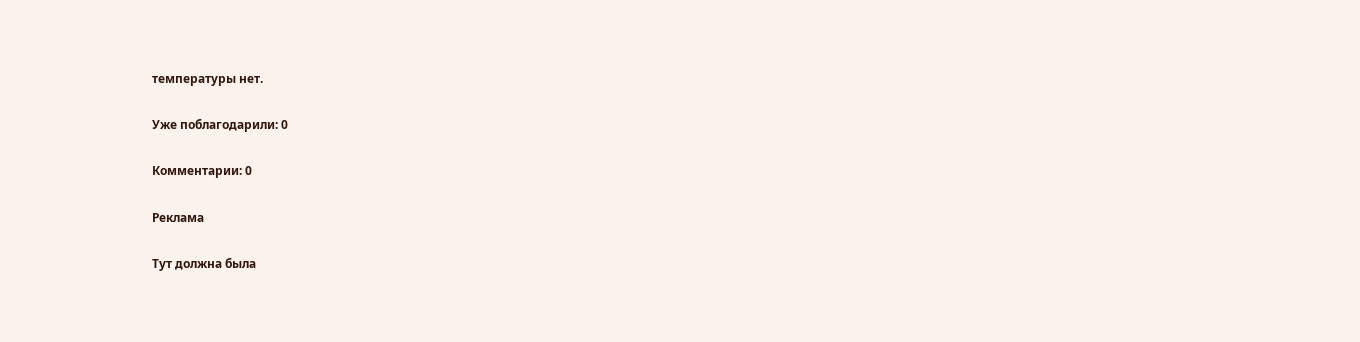температуры нет.

Уже поблагодарили: 0

Комментарии: 0

Реклама

Тут должна была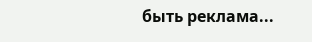быть реклама...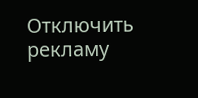Отключить рекламу